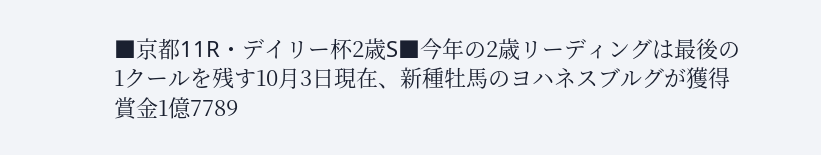■京都11R・デイリー杯2歳S■今年の2歳リーディングは最後の1クールを残す10月3日現在、新種牡馬のヨハネスブルグが獲得賞金1億7789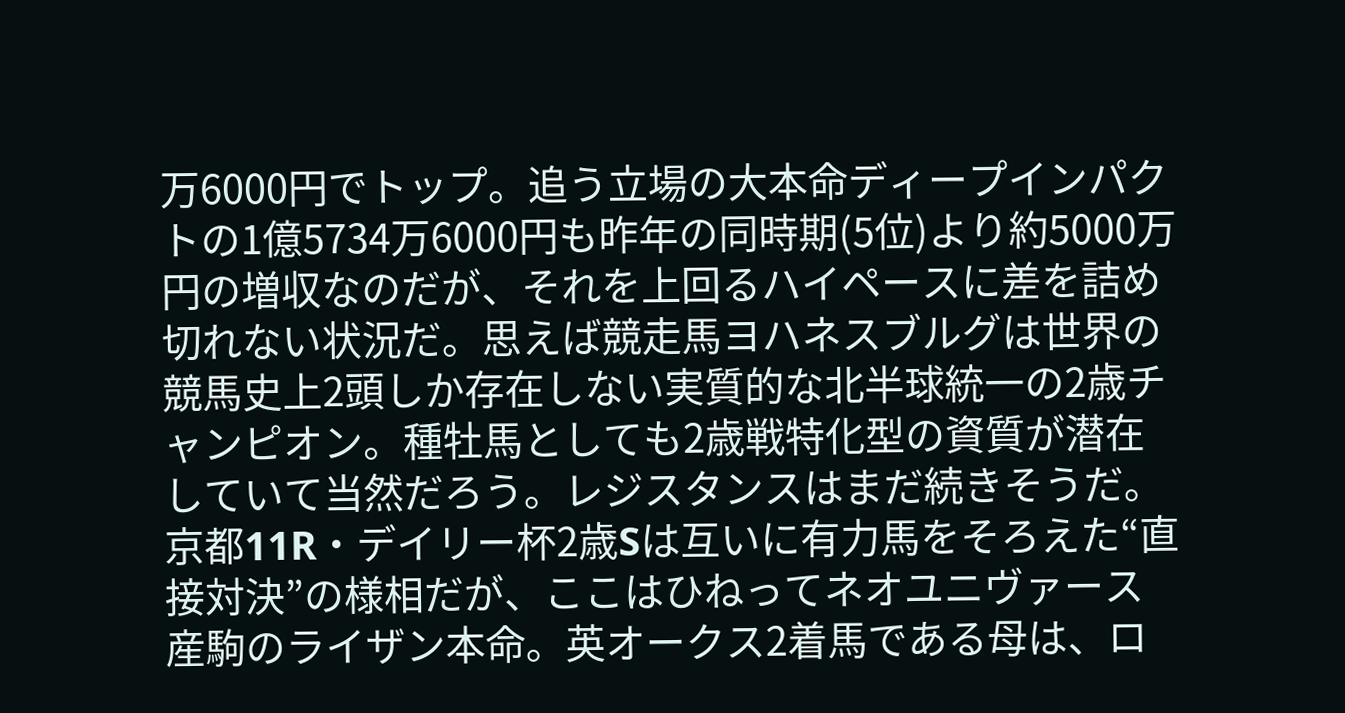万6000円でトップ。追う立場の大本命ディープインパクトの1億5734万6000円も昨年の同時期(5位)より約5000万円の増収なのだが、それを上回るハイペースに差を詰め切れない状況だ。思えば競走馬ヨハネスブルグは世界の競馬史上2頭しか存在しない実質的な北半球統一の2歳チャンピオン。種牡馬としても2歳戦特化型の資質が潜在していて当然だろう。レジスタンスはまだ続きそうだ。京都11R・デイリー杯2歳Sは互いに有力馬をそろえた“直接対決”の様相だが、ここはひねってネオユニヴァース産駒のライザン本命。英オークス2着馬である母は、ロ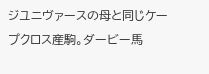ジユニヴァースの母と同じケープクロス産駒。ダービー馬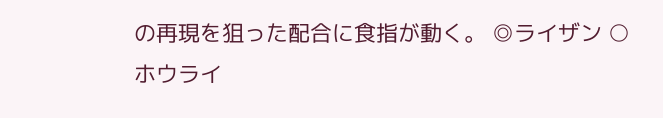の再現を狙った配合に食指が動く。 ◎ライザン ○ホウライ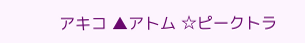アキコ ▲アトム ☆ピークトラ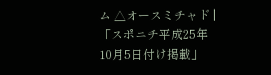ム △オースミチャド |
「スポニチ平成25年10月5日付け掲載」